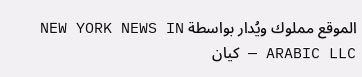الموقع مملوك ويُدار بواسطة NEW YORK NEWS IN ARABIC LLC — كيان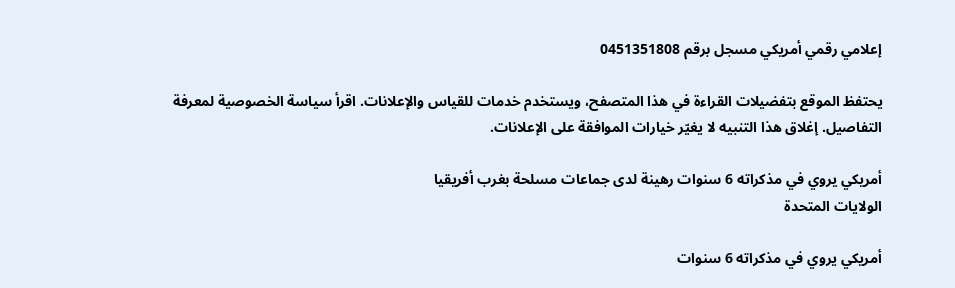إعلامي رقمي أمريكي مسجل برقم 0451351808

يحتفظ الموقع بتفضيلات القراءة في هذا المتصفح، ويستخدم خدمات للقياس والإعلانات. اقرأ سياسة الخصوصية لمعرفة التفاصيل. إغلاق هذا التنبيه لا يغيّر خيارات الموافقة على الإعلانات.

أمريكي يروي في مذكراته 6 سنوات رهينة لدى جماعات مسلحة بغرب أفريقيا
الولايات المتحدة

أمريكي يروي في مذكراته 6 سنوات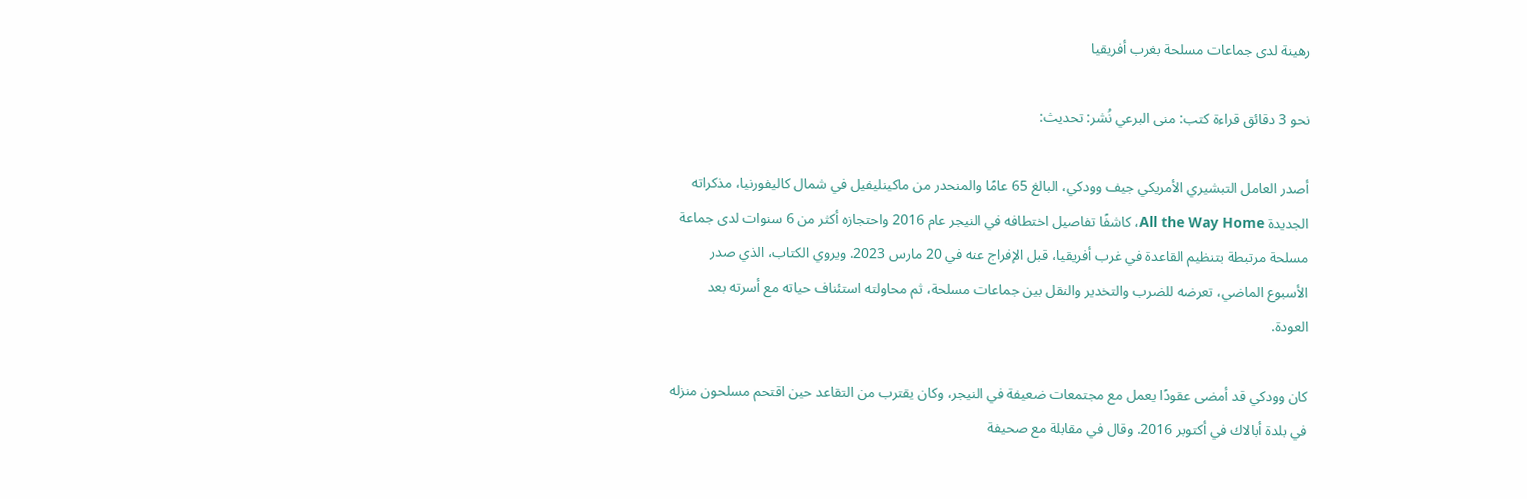رهينة لدى جماعات مسلحة بغرب أفريقيا

نحو 3 دقائق قراءة كتب: منى البرعي نُشر: تحديث:

أصدر العامل التبشيري الأمريكي جيف وودكي، البالغ 65 عامًا والمنحدر من ماكينليفيل في شمال كاليفورنيا، مذكراته الجديدة All the Way Home، كاشفًا تفاصيل اختطافه في النيجر عام 2016 واحتجازه أكثر من 6 سنوات لدى جماعة مسلحة مرتبطة بتنظيم القاعدة في غرب أفريقيا، قبل الإفراج عنه في 20 مارس 2023. ويروي الكتاب، الذي صدر الأسبوع الماضي، تعرضه للضرب والتخدير والنقل بين جماعات مسلحة، ثم محاولته استئناف حياته مع أسرته بعد العودة.

كان وودكي قد أمضى عقودًا يعمل مع مجتمعات ضعيفة في النيجر، وكان يقترب من التقاعد حين اقتحم مسلحون منزله في بلدة أبالاك في أكتوبر 2016. وقال في مقابلة مع صحيفة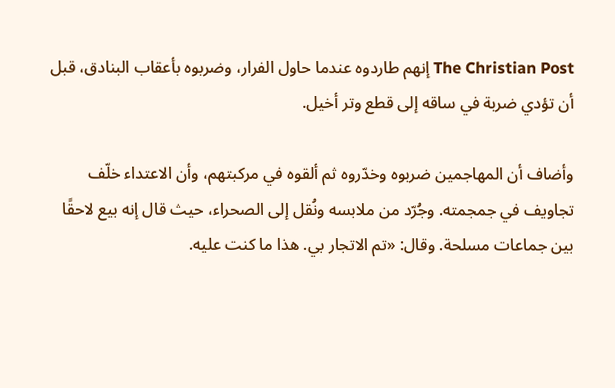The Christian Post إنهم طاردوه عندما حاول الفرار، وضربوه بأعقاب البنادق، قبل أن تؤدي ضربة في ساقه إلى قطع وتر أخيل.

وأضاف أن المهاجمين ضربوه وخدّروه ثم ألقوه في مركبتهم، وأن الاعتداء خلّف تجاويف في جمجمته. وجُرّد من ملابسه ونُقل إلى الصحراء، حيث قال إنه بيع لاحقًا بين جماعات مسلحة. وقال: «تم الاتجار بي. هذا ما كنت عليه.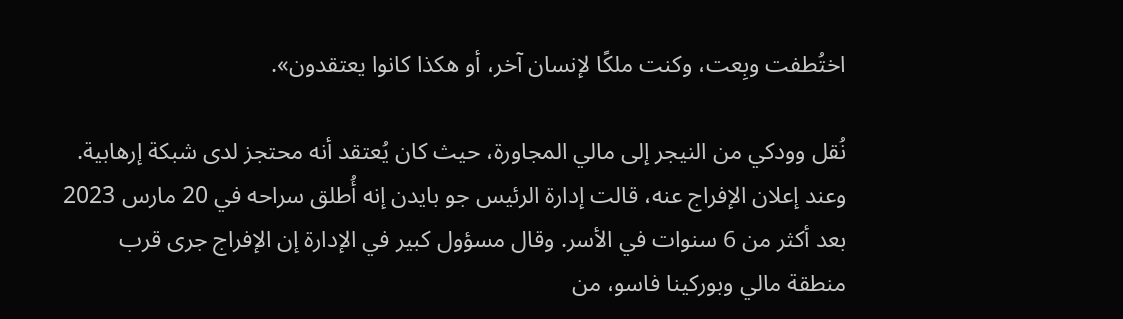اختُطفت وبِعت، وكنت ملكًا لإنسان آخر، أو هكذا كانوا يعتقدون».

نُقل وودكي من النيجر إلى مالي المجاورة، حيث كان يُعتقد أنه محتجز لدى شبكة إرهابية. وعند إعلان الإفراج عنه، قالت إدارة الرئيس جو بايدن إنه أُطلق سراحه في 20 مارس 2023 بعد أكثر من 6 سنوات في الأسر. وقال مسؤول كبير في الإدارة إن الإفراج جرى قرب منطقة مالي وبوركينا فاسو، من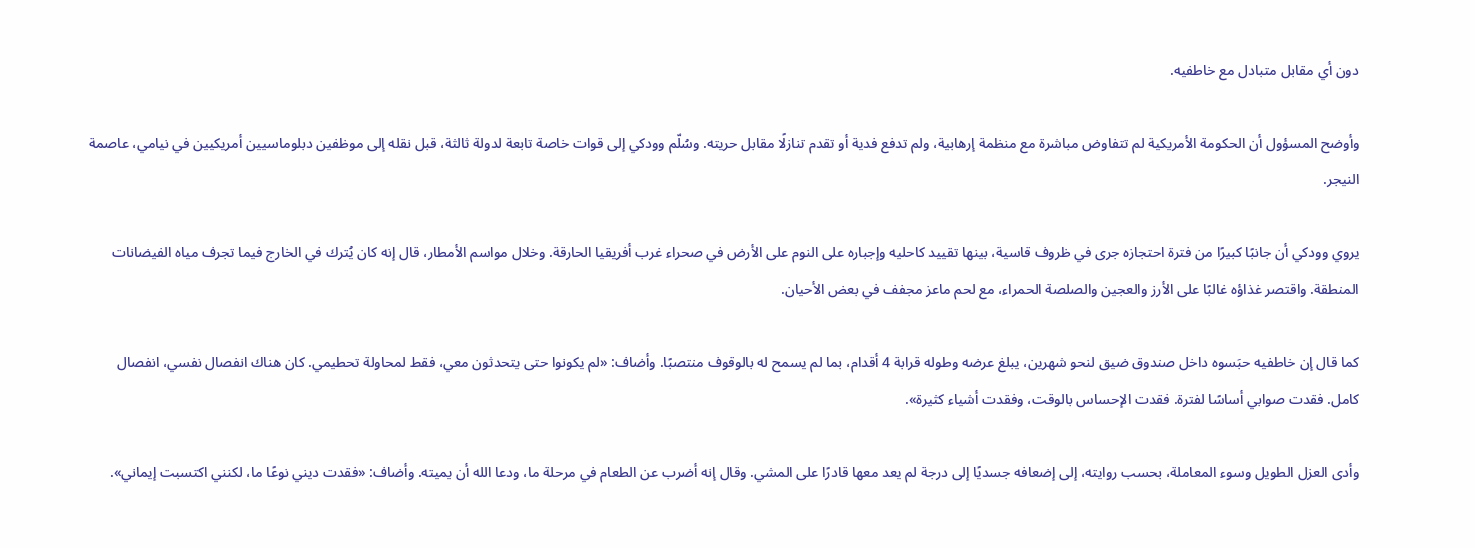دون أي مقابل متبادل مع خاطفيه.

وأوضح المسؤول أن الحكومة الأمريكية لم تتفاوض مباشرة مع منظمة إرهابية، ولم تدفع فدية أو تقدم تنازلًا مقابل حريته. وسُلّم وودكي إلى قوات خاصة تابعة لدولة ثالثة، قبل نقله إلى موظفين دبلوماسيين أمريكيين في نيامي، عاصمة النيجر.

يروي وودكي أن جانبًا كبيرًا من فترة احتجازه جرى في ظروف قاسية، بينها تقييد كاحليه وإجباره على النوم على الأرض في صحراء غرب أفريقيا الحارقة. وخلال مواسم الأمطار، قال إنه كان يُترك في الخارج فيما تجرف مياه الفيضانات المنطقة. واقتصر غذاؤه غالبًا على الأرز والعجين والصلصة الحمراء، مع لحم ماعز مجفف في بعض الأحيان.

كما قال إن خاطفيه حبَسوه داخل صندوق ضيق لنحو شهرين، يبلغ عرضه وطوله قرابة 4 أقدام، بما لم يسمح له بالوقوف منتصبًا. وأضاف: «لم يكونوا حتى يتحدثون معي، فقط لمحاولة تحطيمي. كان هناك انفصال نفسي، انفصال كامل. فقدت صوابي أساسًا لفترة. فقدت الإحساس بالوقت، وفقدت أشياء كثيرة».

وأدى العزل الطويل وسوء المعاملة، بحسب روايته، إلى إضعافه جسديًا إلى درجة لم يعد معها قادرًا على المشي. وقال إنه أضرب عن الطعام في مرحلة ما، ودعا الله أن يميته. وأضاف: «فقدت ديني نوعًا ما، لكنني اكتسبت إيماني».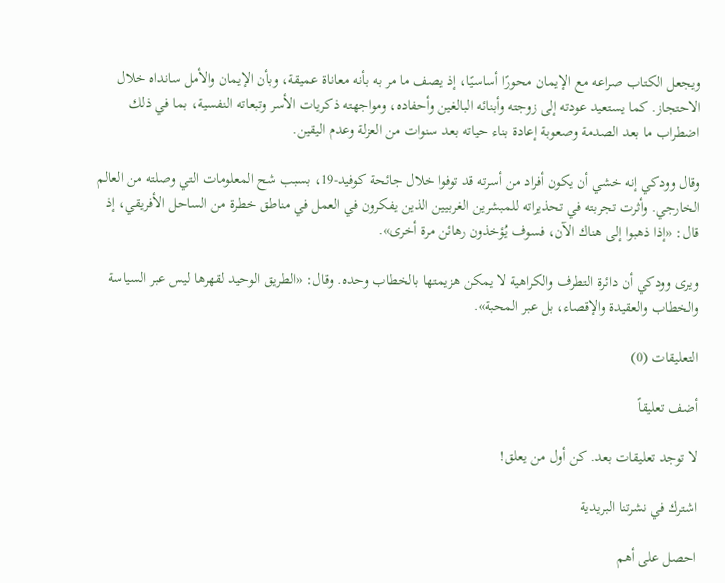ويجعل الكتاب صراعه مع الإيمان محورًا أساسيًا، إذ يصف ما مر به بأنه معاناة عميقة، وبأن الإيمان والأمل سانداه خلال الاحتجاز. كما يستعيد عودته إلى زوجته وأبنائه البالغين وأحفاده، ومواجهته ذكريات الأسر وتبعاته النفسية، بما في ذلك اضطراب ما بعد الصدمة وصعوبة إعادة بناء حياته بعد سنوات من العزلة وعدم اليقين.

وقال وودكي إنه خشي أن يكون أفراد من أسرته قد توفوا خلال جائحة كوفيد-19، بسبب شح المعلومات التي وصلته من العالم الخارجي. وأثرت تجربته في تحذيراته للمبشرين الغربيين الذين يفكرون في العمل في مناطق خطرة من الساحل الأفريقي، إذ قال: «إذا ذهبوا إلى هناك الآن، فسوف يُؤخذون رهائن مرة أخرى».

ويرى وودكي أن دائرة التطرف والكراهية لا يمكن هزيمتها بالخطاب وحده. وقال: «الطريق الوحيد لقهرها ليس عبر السياسة والخطاب والعقيدة والإقصاء، بل عبر المحبة».

التعليقات (0)

أضف تعليقاً

لا توجد تعليقات بعد. كن أول من يعلق!

اشترك في نشرتنا البريدية

احصل على أهم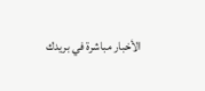الأخبار مباشرة في بريدك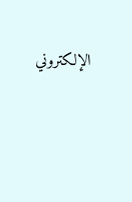الإلكتروني